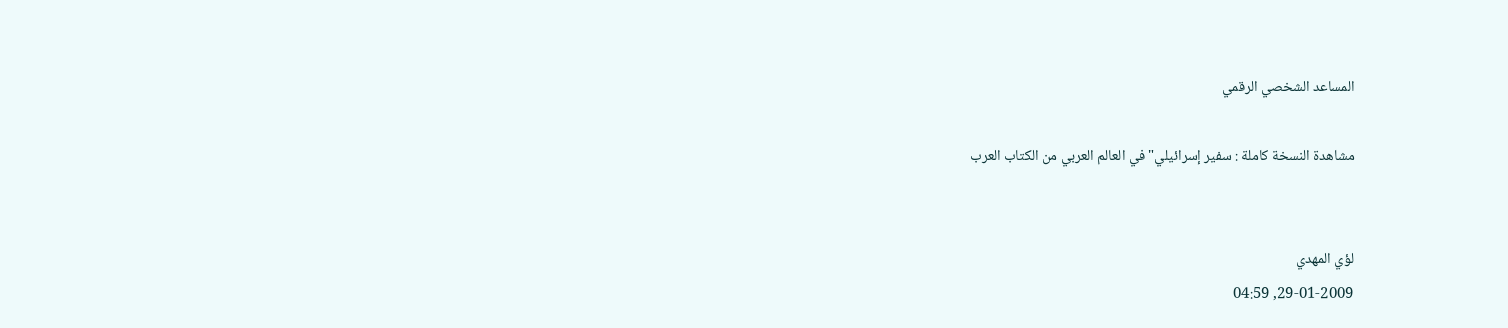المساعد الشخصي الرقمي

مشاهدة النسخة كاملة : سفير إسرائيلي" في العالم العربي من الكتاب العرب


لؤي المهدي
29-01-2009, 04:59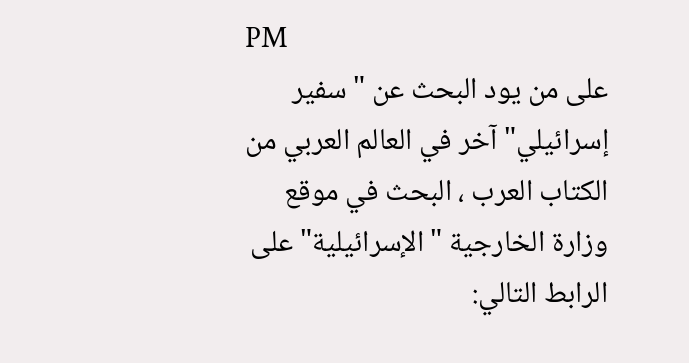PM
على من يود البحث عن " سفير إسرائيلي" آخر في العالم العربي من الكتاب العرب ، البحث في موقع وزارة الخارجية "الإسرائيلية" على الرابط التالي: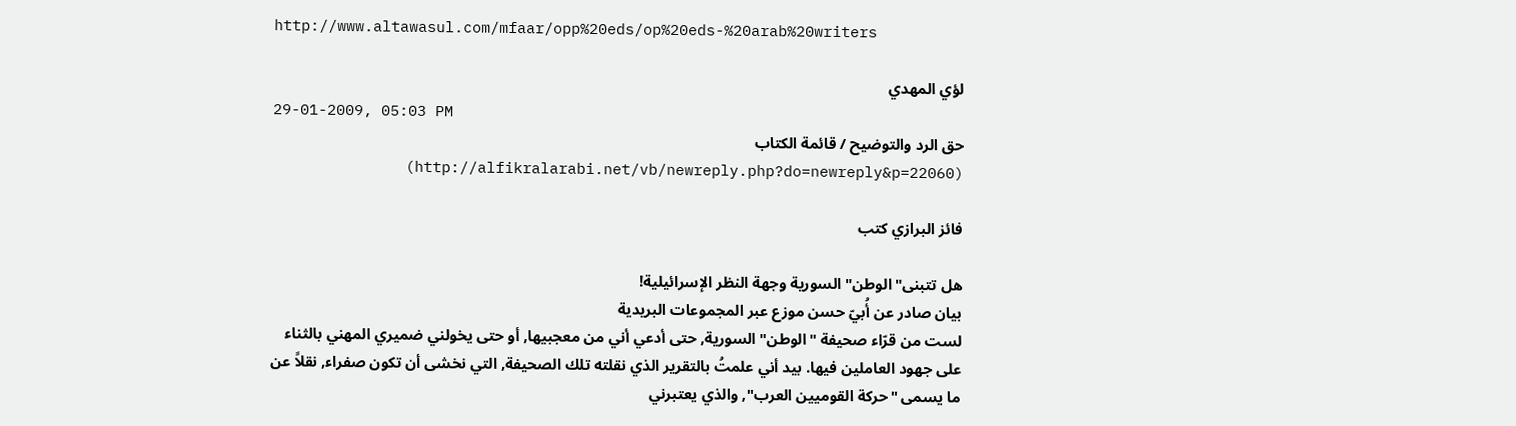http://www.altawasul.com/mfaar/opp%20eds/op%20eds-%20arab%20writers

لؤي المهدي
29-01-2009, 05:03 PM
حق الرد والتوضيح / قائمة الكتاب (http://alfikralarabi.net/vb/newreply.php?do=newreply&p=22060)

فائز البرازي كتب

هل تتبنى"الوطن" السورية وجهة النظر الإسرائيلية!
بيان صادر عن أُبيّ حسن موزع عبر المجموعات البريدية
لست من قرّاء صحيفة "الوطن" السورية, حتى أدعي أني من معجبيها, أو حتى يخولني ضميري المهني بالثناء على جهود العاملين فيها. بيد أني علمتُ بالتقرير الذي نقلته تلك الصحيفة, التي نخشى أن تكون صفراء, نقلاً عن ما يسمى "حركة القوميين العرب", والذي يعتبرني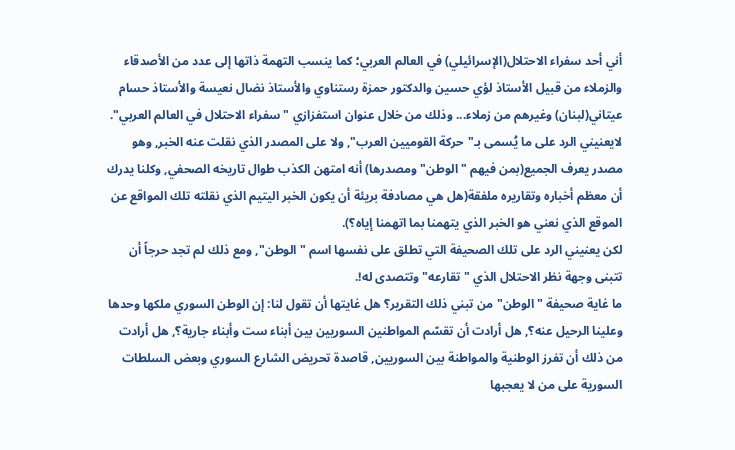أني أحد سفراء الاحتلال(الإسرائيلي) في العالم العربي؛ كما ينسب التهمة ذاتها إلى عدد من الأصدقاء والزملاء من قبيل الأستاذ لؤي حسين والدكتور حمزة رستناوي والأستاذ نضال نعيسة والأستاذ حسام عيتاني(لبنان) وغيرهم من زملاء... وذلك من خلال عنوان استفزازي "سفراء الاحتلال في العالم العربي".
لايعنيني الرد على ما يُسمى بـ"حركة القوميين العرب", ولا على المصدر الذي نقلت عنه الخبر, وهو مصدر يعرف الجميع(بمن فيهم "الوطن" ومصدرها) أنه امتهن الكذب طوال تاريخه الصحفي, وكلنا يدرك أن معظم أخباره وتقاريره ملفقة(هل هي مصادفة بريئة أن يكون الخبر اليتيم الذي نقلته تلك المواقع عن الموقع الذي نعني هو الخبر الذي يتهمنا بما اتهمنا إياه؟).
لكن يعنيني الرد على تلك الصحيفة التي تطلق على نفسها اسم "الوطن", ومع ذلك لم تجد حرجاً أن تتبنى وجهة نظر الاحتلال الذي "تقارعه" وتتصدى له!.
ما غاية صحيفة "الوطن" من تبني ذلك التقرير؟ هل غايتها أن تقول لنا: إن الوطن السوري ملكها وحدها وعلينا الرحيل عنه؟, هل أرادت أن تقسّم المواطنين السوريين بين أبناء ست وأبناء جارية؟, هل أرادت من ذلك أن تفرز الوطنية والمواطنة بين السوريين, قاصدة تحريض الشارع السوري وبعض السلطات السورية على من لا يعجبها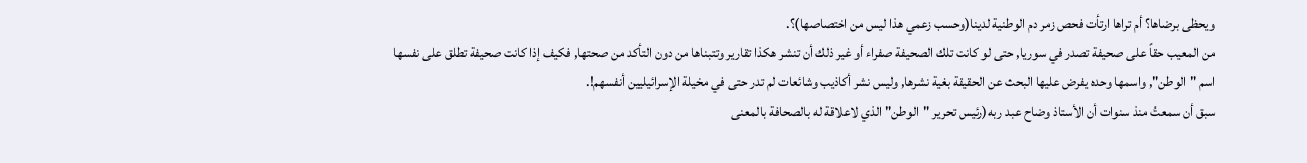ويحظى برضاها؟ أم تراها ارتأت فحص زمر دم الوطنية لدينا(وحسب زعمي هذا ليس من اختصاصها)؟.
من المعيب حقاً على صحيفة تصدر في سوريا, حتى لو كانت تلك الصحيفة صفراء أو غير ذلك أن تنشر هكذا تقارير وتتبناها من دون التأكد من صحتها, فكيف إذا كانت صحيفة تطلق على نفسها اسم "الوطن", واسمها وحده يفرض عليها البحث عن الحقيقة بغية نشرها, وليس نشر أكاذيب وشائعات لم تدر حتى في مخيلة الإسرائيليين أنفسهم!.
سبق أن سمعتُ منذ سنوات أن الأستاذ وضاح عبد ربه(رئيس تحرير "الوطن" الذي لاعلاقة له بالصحافة بالمعنى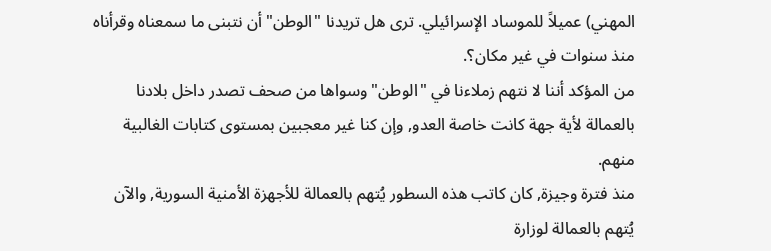المهني) عميلاً للموساد الإسرائيلي. ترى هل تريدنا "الوطن" أن نتبنى ما سمعناه وقرأناه منذ سنوات في غير مكان؟.
من المؤكد أننا لا نتهم زملاءنا في "الوطن" وسواها من صحف تصدر داخل بلادنا بالعمالة لأية جهة كانت خاصة العدو, وإن كنا غير معجبين بمستوى كتابات الغالبية منهم.
منذ فترة وجيزة, كان كاتب هذه السطور يُتهم بالعمالة للأجهزة الأمنية السورية, والآن يُتهم بالعمالة لوزارة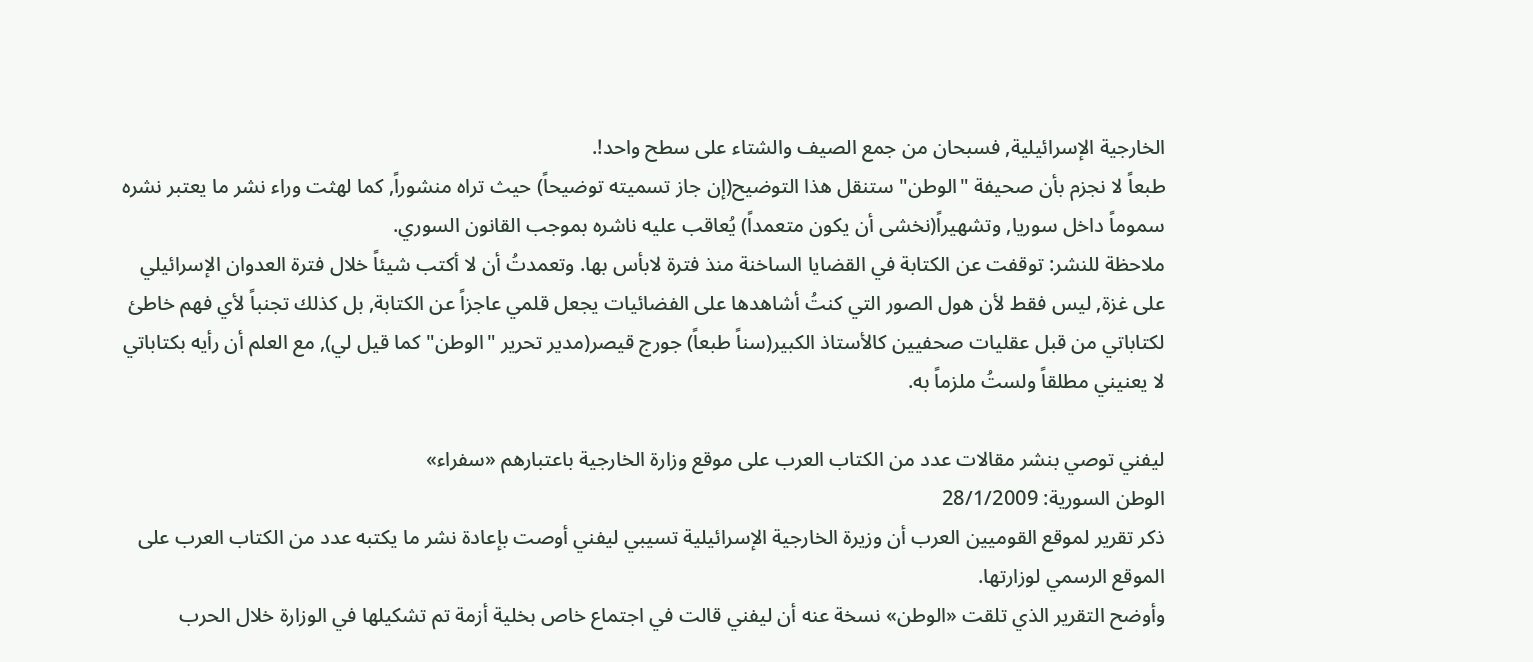الخارجية الإسرائيلية, فسبحان من جمع الصيف والشتاء على سطح واحد!.
طبعاً لا نجزم بأن صحيفة "الوطن" ستنقل هذا التوضيح(إن جاز تسميته توضيحاً) حيث تراه منشوراً, كما لهثت وراء نشر ما يعتبر نشره سموماً داخل سوريا, وتشهيراً(نخشى أن يكون متعمداً) يُعاقب عليه ناشره بموجب القانون السوري.
ملاحظة للنشر: توقفت عن الكتابة في القضايا الساخنة منذ فترة لابأس بها. وتعمدتُ أن لا أكتب شيئاً خلال فترة العدوان الإسرائيلي على غزة, ليس فقط لأن هول الصور التي كنتُ أشاهدها على الفضائيات يجعل قلمي عاجزاً عن الكتابة, بل كذلك تجنباً لأي فهم خاطئ لكتاباتي من قبل عقليات صحفيين كالأستاذ الكبير(سناً طبعاً) جورج قيصر(مدير تحرير "الوطن" كما قيل لي), مع العلم أن رأيه بكتاباتي لا يعنيني مطلقاً ولستُ ملزماً به.

ليفني توصي بنشر مقالات عدد من الكتاب العرب على موقع وزارة الخارجية باعتبارهم «سفراء»
الوطن السورية: 28/1/2009
ذكر تقرير لموقع القوميين العرب أن وزيرة الخارجية الإسرائيلية تسيبي ليفني أوصت بإعادة نشر ما يكتبه عدد من الكتاب العرب على الموقع الرسمي لوزارتها.
وأوضح التقرير الذي تلقت «الوطن» نسخة عنه أن ليفني قالت في اجتماع خاص بخلية أزمة تم تشكيلها في الوزارة خلال الحرب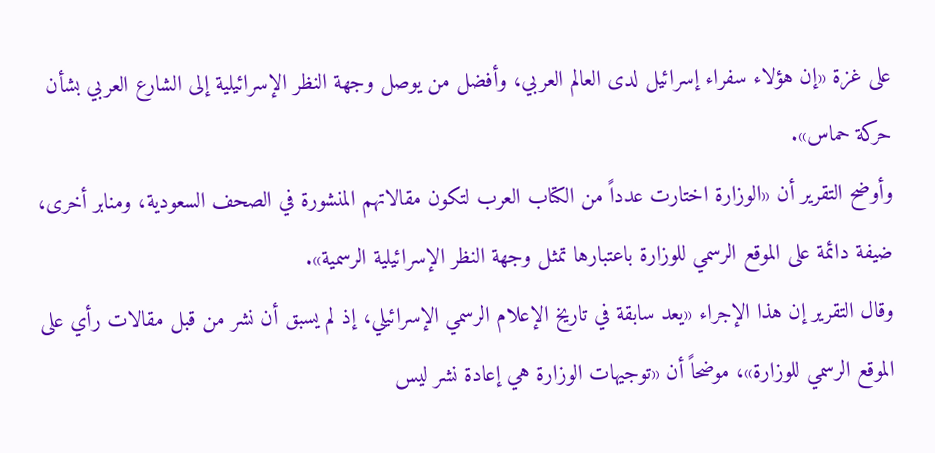على غزة «إن هؤلاء سفراء إسرائيل لدى العالم العربي، وأفضل من يوصل وجهة النظر الإسرائيلية إلى الشارع العربي بشأن حركة حماس».
وأوضح التقرير أن «الوزارة اختارت عدداً من الكتاب العرب لتكون مقالاتهم المنشورة في الصحف السعودية، ومنابر أخرى، ضيفة دائمة على الموقع الرسمي للوزارة باعتبارها تمثل وجهة النظر الإسرائيلية الرسمية».
وقال التقرير إن هذا الإجراء «يعد سابقة في تاريخ الإعلام الرسمي الإسرائيلي، إذ لم يسبق أن نشر من قبل مقالات رأي على الموقع الرسمي للوزارة»، موضحاً أن «توجيهات الوزارة هي إعادة نشر ليس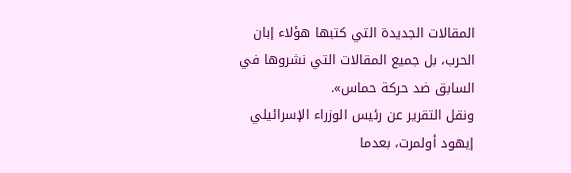المقالات الجديدة التي كتبها هؤلاء إبان الحرب، بل جميع المقالات التي نشروها في السابق ضد حركة حماس».
ونقل التقرير عن رئيس الوزراء الإسرائيلي إيهود أولمرت، بعدما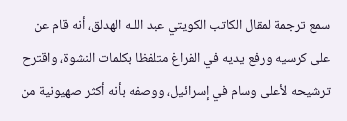سمع ترجمة لمقال الكاتب الكويتي عبد اللـه الهدلق، أنه قام عن على كرسيه ورفع يديه في الفراغ متلفظا بكلمات النشوة، واقترح ترشيحه لأعلى وسام في إسرائيل، ووصفه بأنه أكثر صهيونية من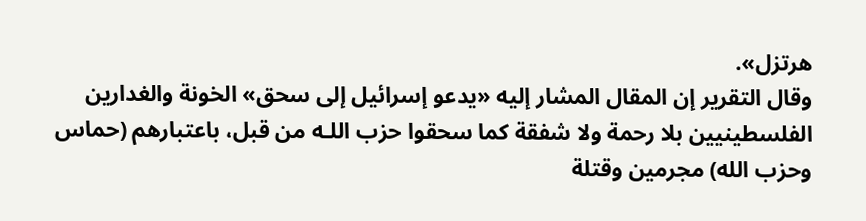هرتزل».
وقال التقرير إن المقال المشار إليه «يدعو إسرائيل إلى سحق» الخونة والغدارين الفلسطينيين بلا رحمة ولا شفقة كما سحقوا حزب اللـه من قبل، باعتبارهم (حماس وحزب الله) مجرمين وقتلة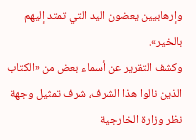وإرهابيين يعضون اليد التي تمتد إليهم بالخير».
وكشف التقرير عن أسماء بعض من «الكتاب الذين نالوا هذا الشرف، شرف تمثيل وجهة نظر وزارة الخارجية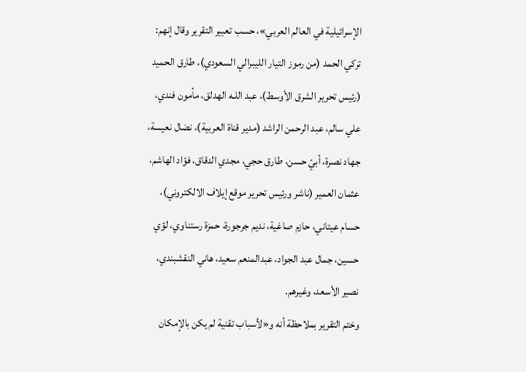الإسرائيلية في العالم العربي»، حسب تعبير التقرير وقال إنهم: تركي الحمد (من رموز التيار الليبرالي السعودي)، طارق الحميد (رئيس تحرير الشرق الأوسط)، عبد اللـه الهدلق، مأمون فندي، علي سالم، عبد الرحمن الراشد (مدير قناة العربية)، نضال نعيسة، جهاد نصرة، أبيّ حسن، طارق حجي، مجدي الدقاق، فؤاد الهاشم، عثمان العمير (ناشر ورئيس تحرير موقع إيلاف الالكتروني)، حسام عيتاني، حازم صاغية، نديم جرجورة، حمزة رستناوي، لؤي حسين، جمال عبد الجواد، عبدالمنعم سعيد، هاني النقشبندي، نصير الأسعد، وغيرهم.
وختم التقرير بملاحظة أنه و«لأسباب تقنية لم يكن بالإمكان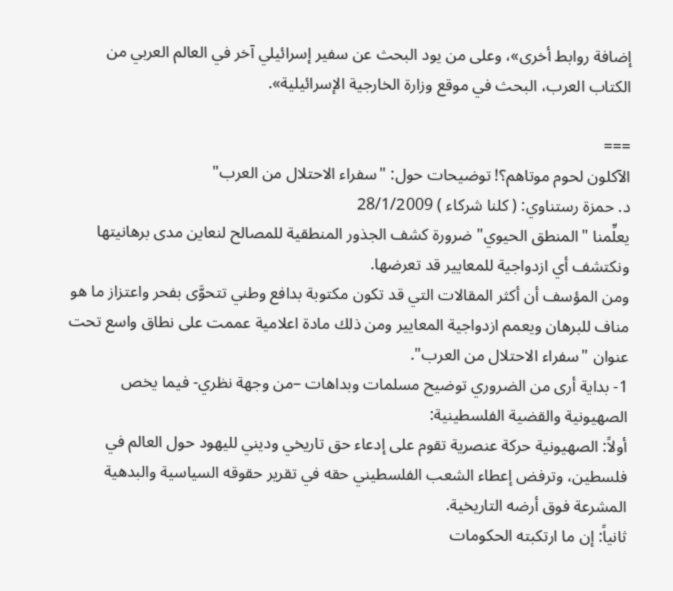إضافة روابط أخرى»، وعلى من يود البحث عن سفير إسرائيلي آخر في العالم العربي من الكتاب العرب، البحث في موقع وزارة الخارجية الإسرائيلية».

===
الآكلون لحوم موتاهم؟! توضيحات حول: "سفراء الاحتلال من العرب"
د. حمزة رستناوي: ( كلنا شركاء ) 28/1/2009
يعلِّمنا "المنطق الحيوي" ضرورة كشف الجذور المنطقية للمصالح لنعاين مدى برهانيتها ونكتشف أي ازدواجية للمعايير قد تعرضها.
ومن المؤسف أن أكثر المقالات التي قد تكون مكتوبة بدافع وطني تتحوَّى بفحر واعتزاز ما هو مناف للبرهان ويعمم ازدواجية المعايير ومن ذلك مادة اعلامية عممت على نطاق واسع تحت عنوان "سفراء الاحتلال من العرب".
1- بداية أرى من الضروري توضيح مسلمات وبداهات –من وجهة نظري- فيما يخص الصهيونية والقضية الفلسطينية:
أولاً: الصهيونية حركة عنصرية تقوم على إدعاء حق تاريخي وديني لليهود حول العالم في فلسطين، وترفض إعطاء الشعب الفلسطيني حقه في تقرير حقوقه السياسية والبدهية المشرعة فوق أرضه التاريخية.
ثانياً: إن ما ارتكبته الحكومات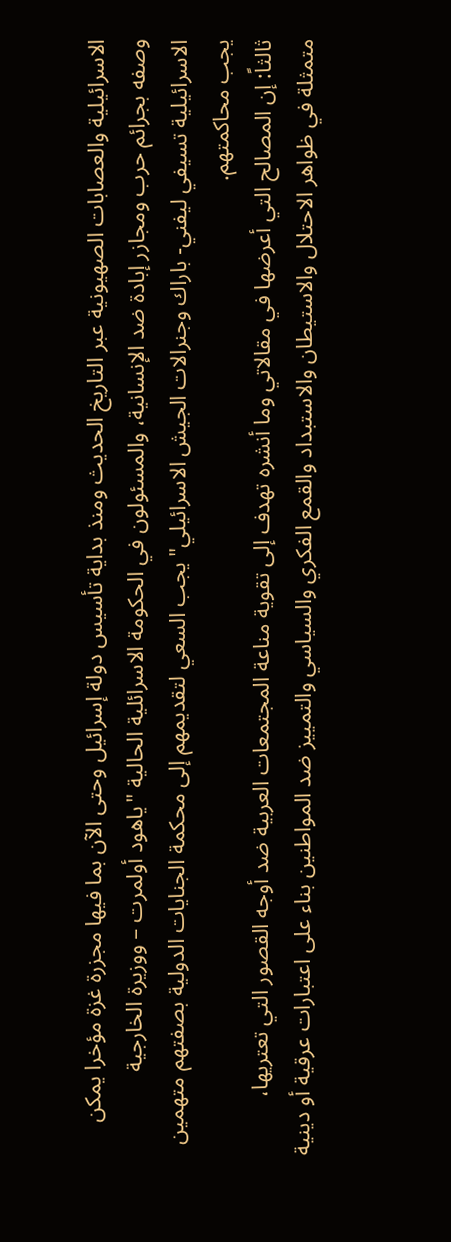الاسرائيلية والعصابات الصهيونية عبر التاريخ الحديث ومنذ بداية تأسيس دولة إسرائيل وحتى الآن بما فيها مجزرة غزة مؤخرا يمكن وصفه بجرائم حرب ومجازر إبادة ضد الإنسانية، والمسئولون في الحكومة الاسرائلية الحالية "ياهود أولمرت – ووزيرة الخارجية الاسرائيلية تسيفي ليفني- باراك وجنرالات الجيش الاسرائيلي" يجب السعي لتقديمهم إلى محكمة الجنايات الدولية بصفتهم متهمين يجب محاكمتهم.
ثالثاً: إن المصالح التي أعرضها في مقالاتي وما أنشره تهدف إلى تقوية مناعة المجتمعات العربية ضد أوجه القصور التي تعتريها، متمثلة في ظواهر الاحتلال والاستيطان والاستبداد والقمع الفكري والسياسي والتمييز ضد المواطنين بناء على اعتبارات عرقية أو دينية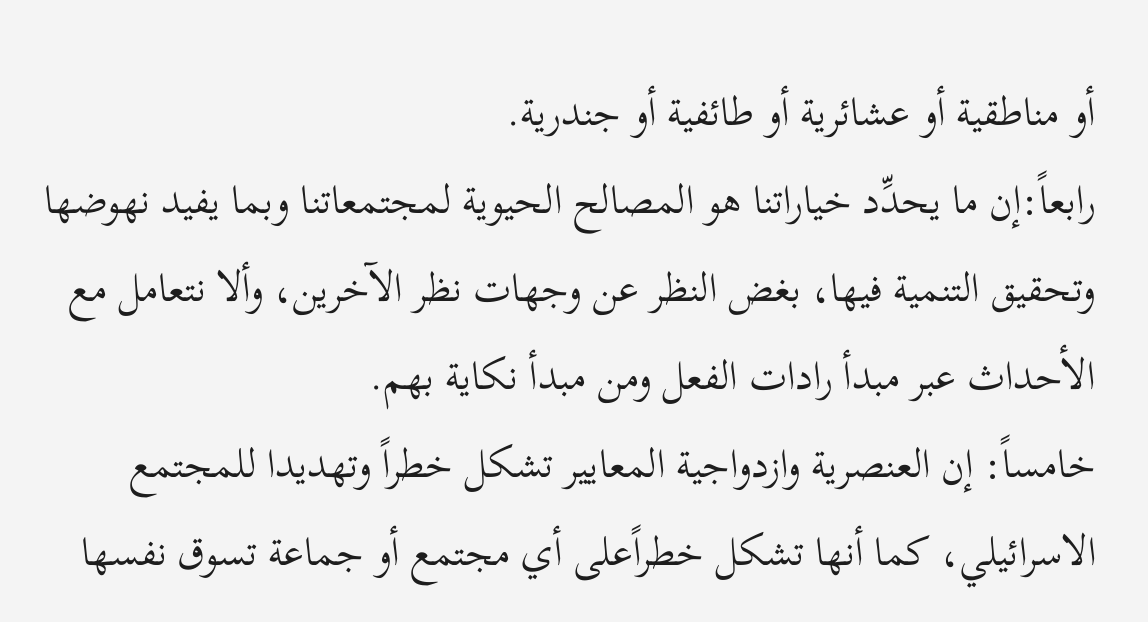أو مناطقية أو عشائرية أو طائفية أو جندرية.
رابعاً:إن ما يحدِّد خياراتنا هو المصالح الحيوية لمجتمعاتنا وبما يفيد نهوضها وتحقيق التنمية فيها، بغض النظر عن وجهات نظر الآخرين، وألا نتعامل مع الأحداث عبر مبدأ رادات الفعل ومن مبدأ نكاية بهم.
خامساً: إن العنصرية وازدواجية المعايير تشكل خطراً وتهديدا للمجتمع الاسرائيلي، كما أنها تشكل خطراًعلى أي مجتمع أو جماعة تسوق نفسها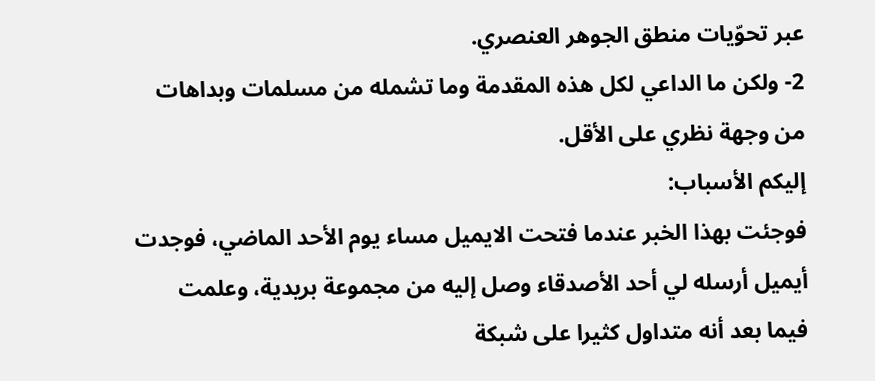عبر تحوّيات منطق الجوهر العنصري.
2- ولكن ما الداعي لكل هذه المقدمة وما تشمله من مسلمات وبداهات من وجهة نظري على الأقل.
إليكم الأسباب:
فوجئت بهذا الخبر عندما فتحت الايميل مساء يوم الأحد الماضي، فوجدت أيميل أرسله لي أحد الأصدقاء وصل إليه من مجموعة بريدية، وعلمت فيما بعد أنه متداول كثيرا على شبكة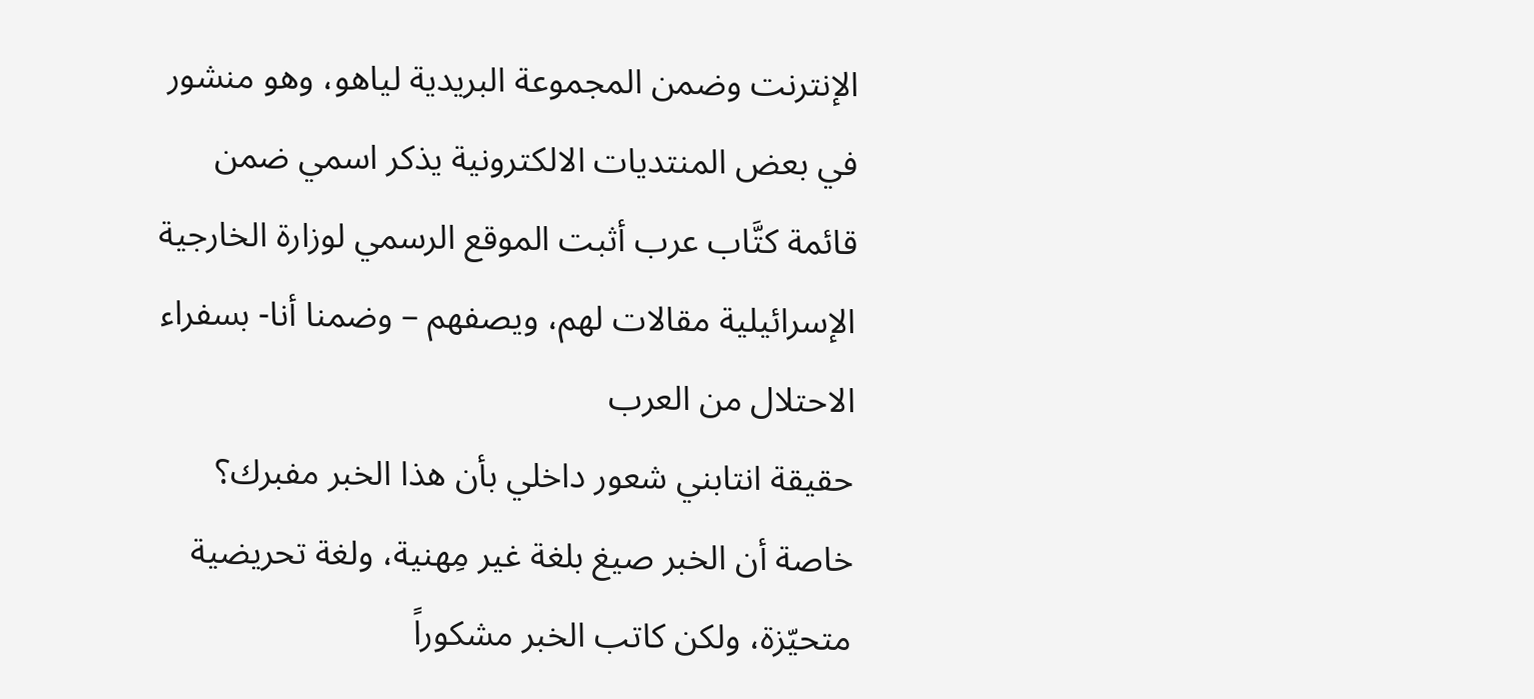الإنترنت وضمن المجموعة البريدية لياهو، وهو منشور في بعض المنتديات الالكترونية يذكر اسمي ضمن قائمة كتَّاب عرب أثبت الموقع الرسمي لوزارة الخارجية الإسرائيلية مقالات لهم، ويصفهم – وضمنا أنا- بسفراء الاحتلال من العرب
حقيقة انتابني شعور داخلي بأن هذا الخبر مفبرك؟
خاصة أن الخبر صيغ بلغة غير مِهنية، ولغة تحريضية متحيّزة، ولكن كاتب الخبر مشكوراً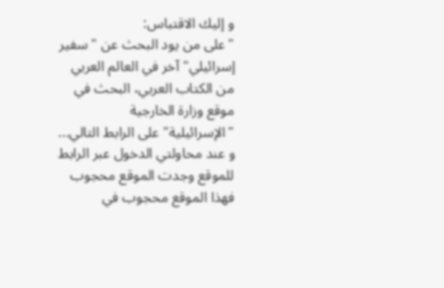و إليك الاقتباس:
"على من يود البحث عن " سفير إسرائيلي" آخر في العالم العربي من الكتاب العربي، البحث في موقع وزارة الخارجية "الإسرائيلية" على الرابط التالي...
و عند محاولتي الدخول عبر الرابط للموقع وجدت الموقع محجوب فهذا الموقع محجوب في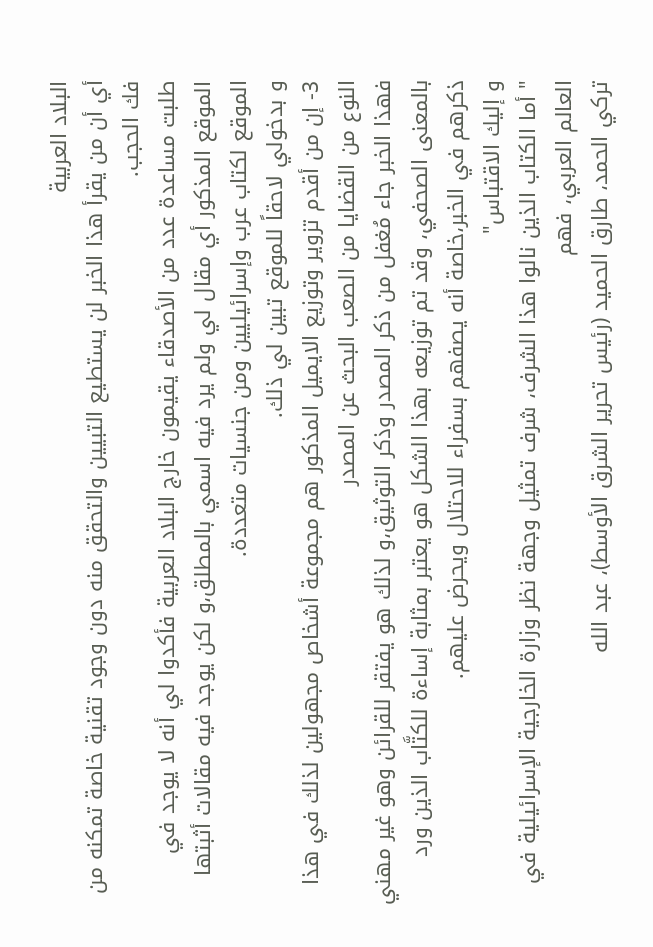البلاد العربية
أي أن من يقرأ هذا الخبر لن يستطيع التبيين والتحقق منه دون وجود تقنية خاصة تمكنه من فك الحجب.
طلبت مساعدة عدد من الأصدقاء يقيمون خارج البلاد العربية فأكدوا لي أنه لا يوجد في الموقع المذكور أي مقال لي ولم يرد فيه اسمي بالمطلق،و لكن يوجد فيه مقالات أثبتها الموقع لكتاب عرب وإسرائيليين ومن جنسيات متعددة.
و بدخولي لاحقاً للموقع تبين لي ذلك.
3- إن من أقدم تزوير وتوزيع الايميل المذكور هم مجموعة أشخاص مجهولين لذلك في هذا النوع من القضايا من الصعب البحث عن المصدر
فهذا الخبر جاء مُغفل من ذكر المصدر وذكر التوثيق،و لذلك هو يفتقر للقرائن وهو غير مهني بالمعنى الصحفي، وقد تم توزيعه بهذا الشكل هو يعتبر بمثابة إساءة للكتَّاب الذين ورد ذكرهم في الخبر،خاصة أنه يصفهم بسفراء للاحتلال ويحرض عليهم.
و إليك الاقتباس"
" أما الكتاب الذين نالوا هذا الشرف، شرف تمثيل وجهة نظر وزارة الخارجية الإسرائيلية في العالم العربي، فهم
تركي الحمد، طارق الحميد (رئيس تحرير الشرق الأوسط)، عبد الله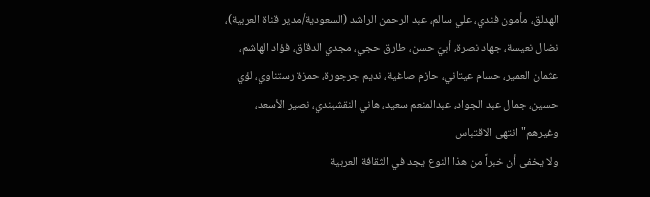الهدلق، مأمون فندي، علي سالم، عبد الرحمن الراشد (السعودية/مدير قناة العربية)، نضال نعيسة، جهاد نصرة، أبيّ حسن، طارق حجي، مجدي الدقاق، فؤاد الهاشم، عثمان العمير، حسام عيتاني، حازم صاغية، نديم جرجورة، حمزة رستناوي، لؤي حسين، جمال عبد الجواد، عبدالمنعم سعيد، هاني النقشبندي، نصير الأسعد، وغيرهم" انتهى الاقتباس
ولا يخفى أن خبراً من هذا النوع يجد في الثقافة العربية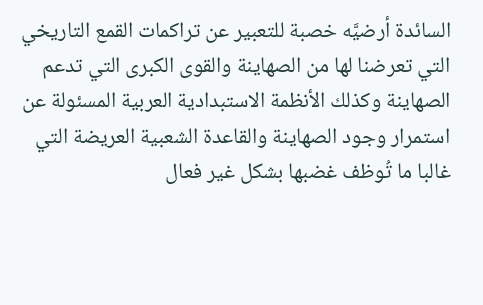السائدة أرضيَّه خصبة للتعبير عن تراكمات القمع التاريخي التي تعرضنا لها من الصهاينة والقوى الكبرى التي تدعم الصهاينة وكذلك الأنظمة الاستبدادية العربية المسئولة عن استمرار وجود الصهاينة والقاعدة الشعبية العريضة التي غالبا ما تُوظف غضبها بشكل غير فعال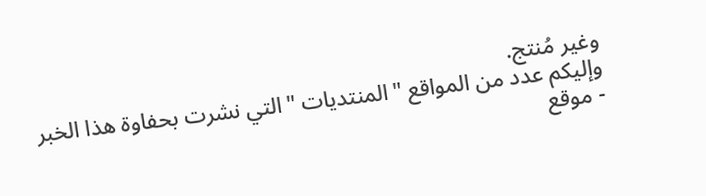وغير مُنتج.
وإليكم عدد من المواقع "المنتديات "التي نشرت بحفاوة هذا الخبر
- موقع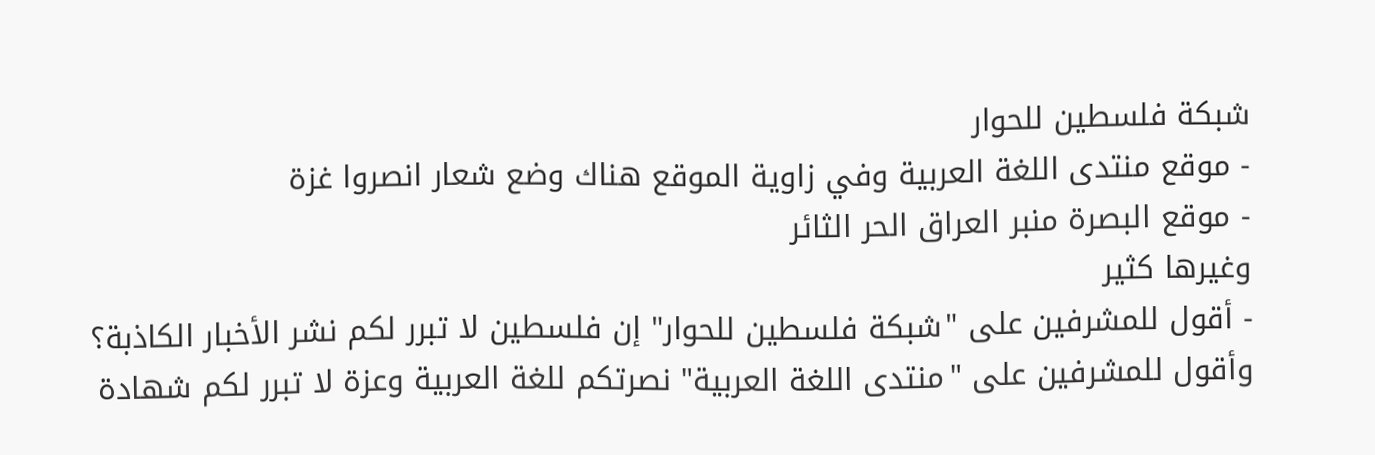شبكة فلسطين للحوار
- موقع منتدى اللغة العربية وفي زاوية الموقع هناك وضع شعار انصروا غزة
- موقع البصرة منبر العراق الحر الثائر
وغيرها كثير
- أقول للمشرفين على "شبكة فلسطين للحوار" إن فلسطين لا تبرر لكم نشر الأخبار الكاذبة؟
وأقول للمشرفين على "منتدى اللغة العربية" نصرتكم للغة العربية وعزة لا تبرر لكم شهادة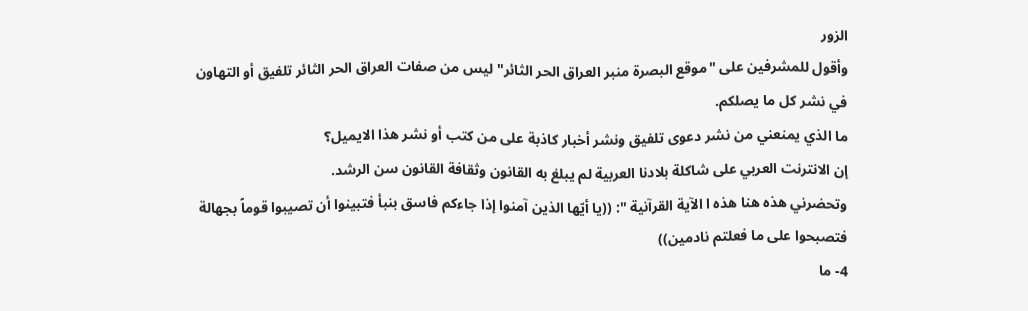الزور
وأقول للمشرفين على "موقع البصرة منبر العراق الحر الثائر" ليس من صفات العراق الحر الثائر تلفيق أو التهاون في نشر كل ما يصلكم.
ما الذي يمنعني من نشر دعوى تلفيق ونشر أخبار كاذبة على من كتب أو نشر هذا الايميل؟
إن الانترنت العربي على شاكلة بلادنا العربية لم يبلغ به القانون وثقافة القانون سن الرشد.
وتحضرني هذه هنا هذه ا الآية القرآنية ": ((يا أيّها الذين آمنوا إذا جاءكم فاسق بنبأ فتبينوا أن تصيبوا قوماً بجهالة فتصبحوا على ما فعلتم نادمين))
4- ما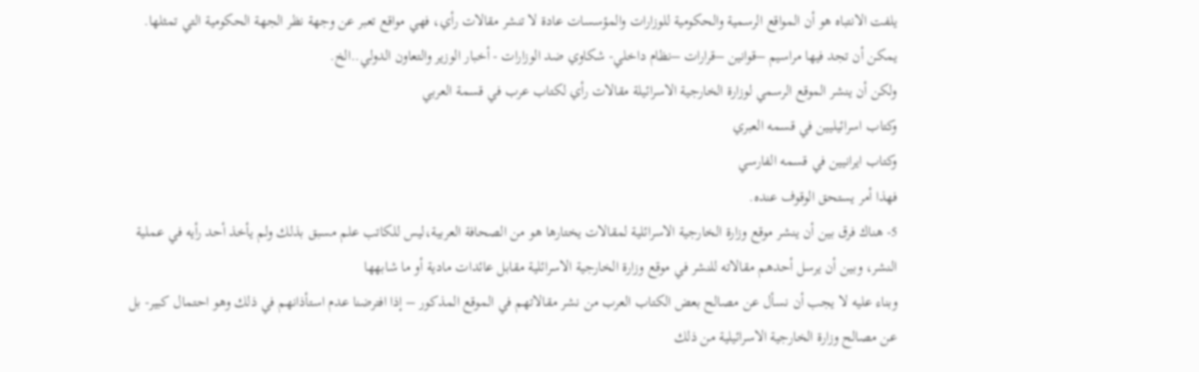يلفت الانتباه هو أن المواقع الرسمية والحكومية للوزارات والمؤسسات عادة لا تنشر مقالات رأي، فهي مواقع تعبر عن وجهة نظر الجهة الحكومية التي تمثلها. يمكن أن تجد فيها مراسيم –قوانين –قرارات –نظام داخلي- شكاوي ضد الوزارات - أخبار الوزير والتعاون الدولي..الخ.
ولكن أن ينشر الموقع الرسمي لوزارة الخارجية الاسرائيلة مقالات رأي لكتاب عرب في قسمة العربي
وكتاب اسرائيليين في قسمه العبري
وكتاب ايرانيين في قسمه الفارسي
فهذا أمر يستحق الوقوف عنده.
5- هناك فرق بين أن ينشر موقع وزارة الخارجية الاسرائلية لمقالات يختارها هو من الصحافة العربية،ليس للكاتب علم مسبق بذلك ولم يأخذ أحد رأيه في عملية النشر، وبين أن يرسل أحدهم مقالاته للنشر في موقع وزارة الخارجية الاسرائلية مقابل عائدات مادية أو ما شابهها
وبناء عليه لا يجب أن نسأل عن مصالح بعض الكتاب العرب من نشر مقالاتهم في الموقع المذكور – إذا افترضنا عدم استأذانهم في ذلك وهو احتمال كبير- بل عن مصالح وزارة الخارجية الاسرائيلية من ذلك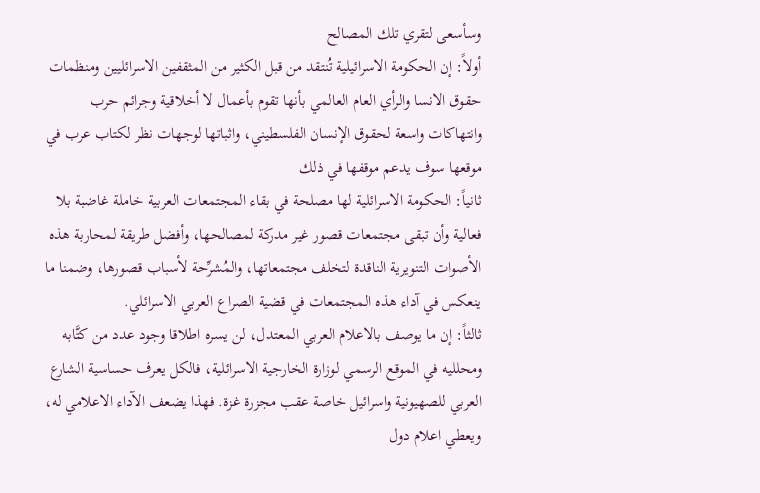وسأسعى لتقري تلك المصالح
أولاً: إن الحكومة الاسرائيلية تُنتقد من قبل الكثير من المثقفين الاسرائليين ومنظمات حقوق الانسا والرأي العام العالمي بأنها تقوم بأعمال لا أخلاقية وجرائم حرب وانتهاكات واسعة لحقوق الإنسان الفلسطيني، واثباتها لوجهات نظر لكتاب عرب في موقعها سوف يدعم موقفها في ذلك
ثانياً: الحكومة الاسرائلية لها مصلحة في بقاء المجتمعات العربية خاملة غاضبة بلا فعالية وأن تبقى مجتمعات قصور غير مدركة لمصالحها، وأفضل طريقة لمحاربة هذه الأصوات التنويرية الناقدة لتخلف مجتمعاتها، والمُشرِّحة لأسباب قصورها، وضمنا ما ينعكس في آداء هذه المجتمعات في قضية الصراع العربي الاسرائلي.
ثالثاً: إن ما يوصف بالاعلام العربي المعتدل، لن يسره اطلاقا وجود عدد من كتَّابه ومحلليه في الموقع الرسمي لوزارة الخارجية الاسرائلية، فالكل يعرف حساسية الشارع العربي للصهيونية واسرائيل خاصة عقب مجزرة غزة. فهذا يضعف الآداء الاعلامي له، ويعطي اعلام دول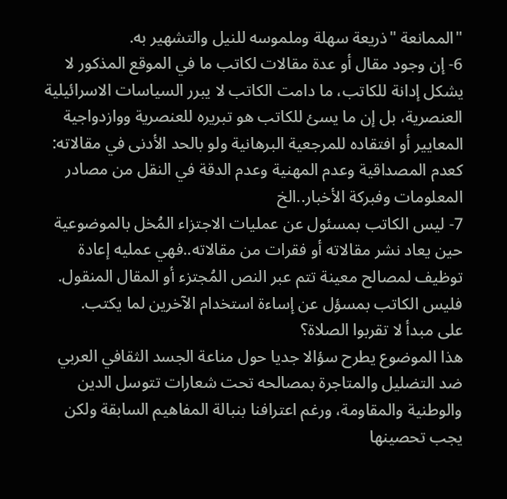"الممانعة "ذريعة سهلة وملموسه للنيل والتشهير به.
6- إن وجود مقال أو عدة مقالات لكاتب ما في الموقع المذكور لا يشكل إدانة للكاتب، ما دامت الكاتب لا يبرر السياسات الاسرائيلية العنصرية، بل إن ما يسئ للكاتب هو تبريره للعنصرية ووازدواجية المعايير أو افتقاده للمرجعية البرهانية ولو بالحد الأدنى في مقالاته: كعدم المصداقية وعدم المهنية وعدم الدقة في النقل من مصادر المعلومات وفبركة الأخبار..الخ
7- ليس الكاتب بمسئول عن عمليات الاجتزاء المُخل بالموضوعية حين يعاد نشر مقالاته أو فقرات من مقالاته..فهي عمليه إعادة توظيف لمصالح معينة تتم عبر النص المُجتزء أو المقال المنقول.
فليس الكاتب بمسؤل عن إساءة استخدام الآخرين لما يكتب.
على مبدأ لا تقربوا الصلاة؟
هذا الموضوع يطرح سؤالا جديا حول مناعة الجسد الثقافي العربي ضد التضليل والمتاجرة بمصالحه تحت شعارات تتوسل الدين والوطنية والمقاومة، ورغم اعترافنا بنبالة المفاهيم السابقة ولكن يجب تحصينها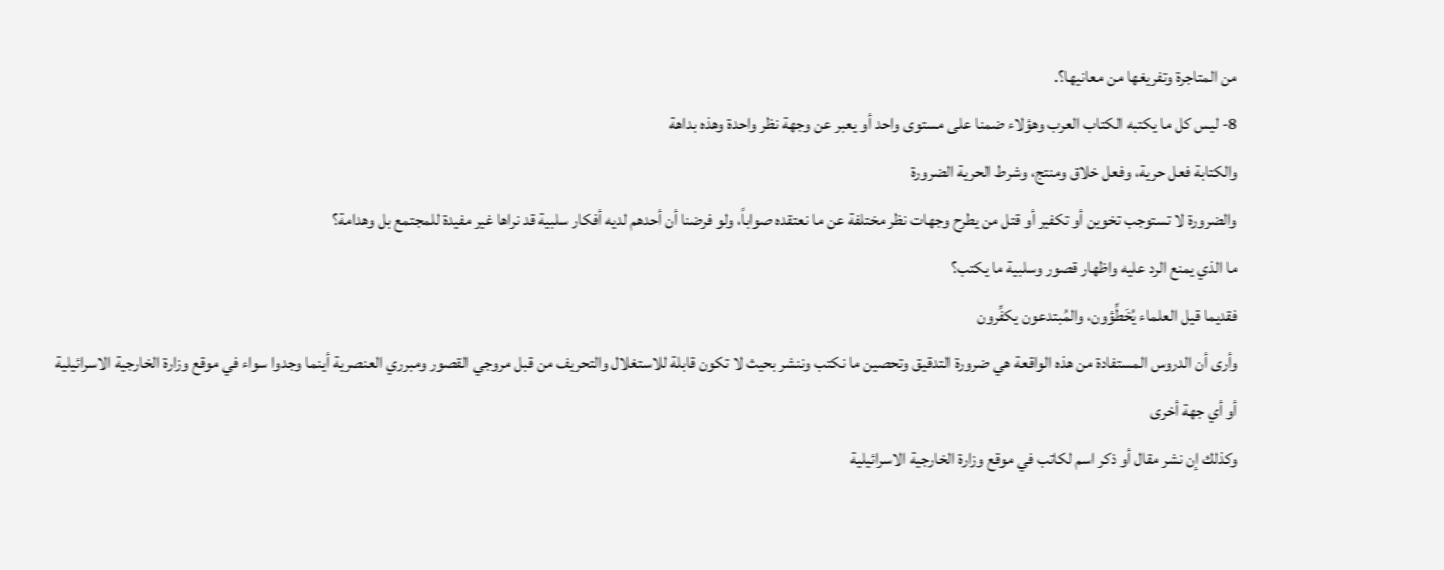من المتاجرة وتفريغها من معانيها؟.
8- ليس كل ما يكتبه الكتاب العرب وهؤلاء ضمنا على مستوى واحد أو يعبر عن وجهة نظر واحدة وهذه بداهة
والكتابة فعل حرية، وفعل خلاق ومنتج، وشرط الحرية الضرورة
والضرورة لا تستوجب تخوين أو تكفير أو قتل من يطرح وجهات نظر مختلفة عن ما نعتقده صواباً، ولو فرضنا أن أحدهم لديه أفكار سلبية قد نراها غير مفيدة للمجتمع بل وهدامة؟
ما الذي يمنع الرد عليه واظهار قصور وسلبية ما يكتب؟
فقديما قيل العلماء يُخَطِّؤون، والمُبتدعون يكفِّرون
وأرى أن الدروس المستفادة من هذه الواقعة هي ضرورة التدقيق وتحصين ما نكتب وننشر بحيث لا تكون قابلة للاستغلال والتحريف من قبل مروجي القصور ومبرري العنصرية أينما وجدوا سواء في موقع وزارة الخارجية الاسرائيلية أو أي جهة أخرى
وكذلك إن نشر مقال أو ذكر اسم لكاتب في موقع وزارة الخارجية الاسرائيلية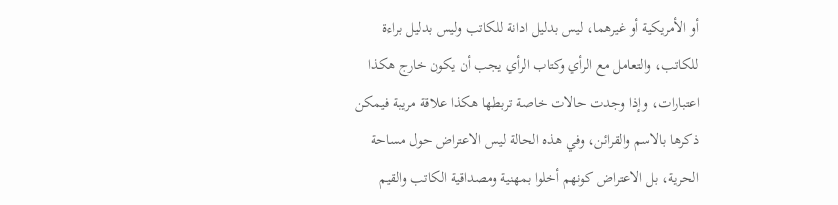أو الأمريكية أو غيرهما، ليس بدليل ادانة للكاتب وليس بدليل براءة للكاتب، والتعامل مع الرأي وكتاب الرأي يجب أن يكون خارج هكذا اعتبارات، وإذا وجدت حالات خاصة تربطها هكذا علاقة مريبة فيمكن ذكرها بالاسم والقرائن، وفي هذه الحالة ليس الاعتراض حول مساحة الحرية، بل الاعتراض كونهم أخلوا بمهنية ومصداقية الكاتب والقيم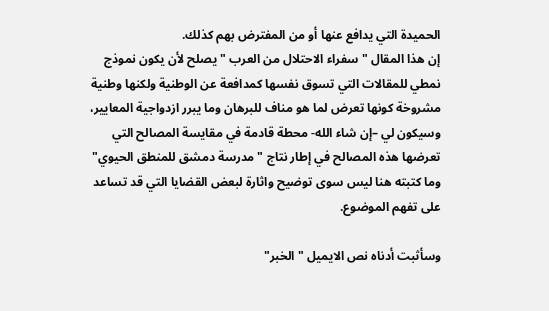الحميدة التي يدافع عنها أو من المفترض بهم كذلك.
إن هذا المقال " سفراء الاحتلال من العرب " يصلح لأن يكون نموذج نمطي للمقالات التي تسوق نفسها كمدافعة عن الوطنية ولكنها وطنية مشروخة كونها تعرض لما هو مناف للبرهان وما يبرر ازدواجية المعايير، وسيكون لي –إن شاء الله- محطة قادمة في مقايسة المصالح التي تعرضها هذه المصالح في إطار نتاج "مدرسة دمشق للمنطق الحيوي" وما كتبته هنا ليس سوى توضيح واثارة لبعض القضايا التي قد تساعد على تفهم الموضوع.

وسأثبت أدناه نص الايميل "الخبر"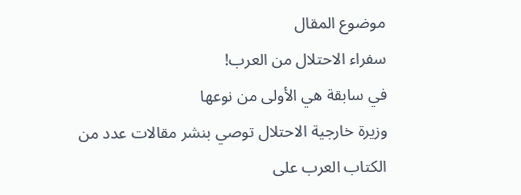موضوع المقال
سفراء الاحتلال من العرب!
في سابقة هي الأولى من نوعها
وزيرة خارجية الاحتلال توصي بنشر مقالات عدد من الكتاب العرب على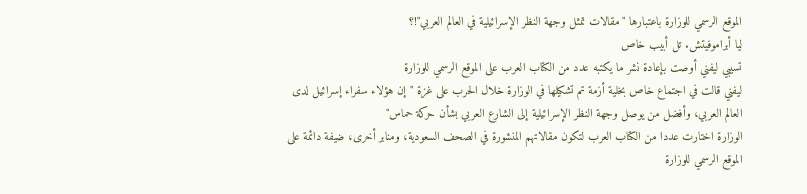الموقع الرسمي للوزارة باعتبارها "مقالات تمثل وجهة النظر الإسرائيلية في العالم العربي"!؟
ليا أبراموفيتش. تل أبيب خاص
تسيبي ليفني أوصت بإعادة نشر ما يكتبه عدد من الكتاب العرب على الموقع الرسمي للوزارة
ليفني قالت في اجتماع خاص بخلية أزمة تم تشكيلها في الوزارة خلال الحرب على غزة "إن هؤلاء سفراء إسرائيل لدى العالم العربي، وأفضل من يوصل وجهة النظر الإسرائيلية إلى الشارع العربي بشأن حركة حماس"
الوزارة اختارت عددا من الكتاب العرب لتكون مقالاتهم المنشورة في الصحف السعودية، ومنابر أخرى، ضيفة دائمة على الموقع الرسمي للوزارة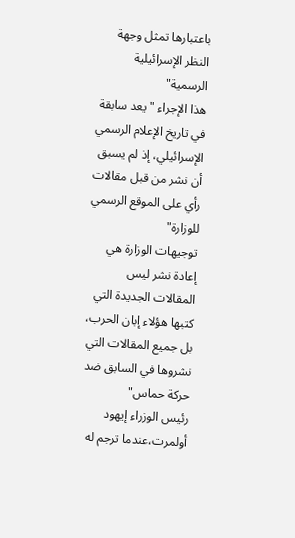باعتبارها تمثل وجهة النظر الإسرائيلية الرسمية"
هذا الإجراء "يعد سابقة في تاريخ الإعلام الرسمي الإسرائيلي، إذ لم يسبق أن نشر من قبل مقالات رأي على الموقع الرسمي للوزارة"
توجيهات الوزارة هي إعادة نشر ليس المقالات الجديدة التي كتبها هؤلاء إبان الحرب، بل جميع المقالات التي نشروها في السابق ضد حركة حماس"
رئيس الوزراء إيهود أولمرت،عندما ترجم له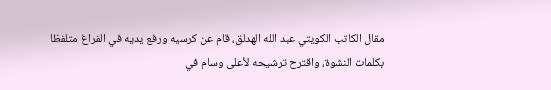مقال الكاتب الكويتي عبد الله الهدلق، قام عن كرسيه ورفع يديه في الفراغ متلفظا بكلمات النشوة، واقترح ترشيحه لأعلى وسام في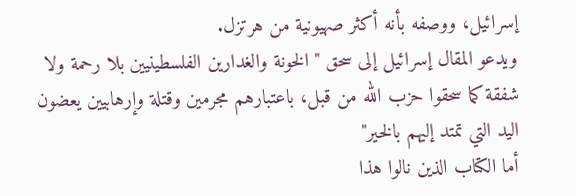إسرائيل، ووصفه بأنه أكثر صهيونية من هرتزل.
ويدعو المقال إسرائيل إلى سحق " الخونة والغدارين الفلسطينيين بلا رحمة ولا شفقة كما سحقوا حزب الله من قبل، باعتبارهم مجرمين وقتلة وإرهابيين يعضون اليد التي تمتد إليهم بالخير"
أما الكتاب الذين نالوا هذا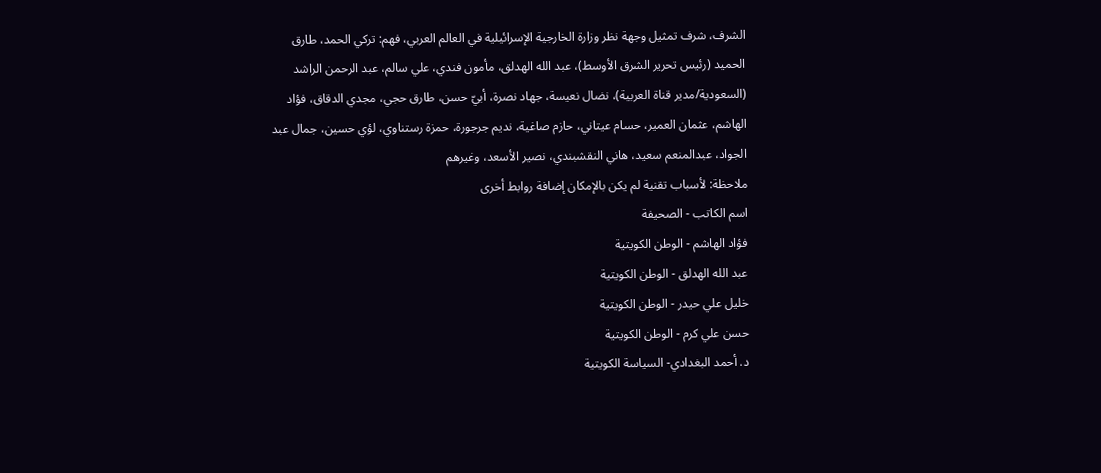الشرف، شرف تمثيل وجهة نظر وزارة الخارجية الإسرائيلية في العالم العربي، فهم: تركي الحمد، طارق الحميد (رئيس تحرير الشرق الأوسط)، عبد الله الهدلق، مأمون فندي، علي سالم، عبد الرحمن الراشد (السعودية/مدير قناة العربية)، نضال نعيسة، جهاد نصرة، أبيّ حسن، طارق حجي، مجدي الدقاق، فؤاد الهاشم، عثمان العمير، حسام عيتاني، حازم صاغية، نديم جرجورة، حمزة رستناوي، لؤي حسين، جمال عبد الجواد، عبدالمنعم سعيد، هاني النقشبندي، نصير الأسعد، وغيرهم
ملاحظة: لأسباب تقنية لم يكن بالإمكان إضافة روابط أخرى
اسم الكاتب - الصحيفة
فؤاد الهاشم - الوطن الكويتية
عبد الله الهدلق - الوطن الكويتية
خليل علي حيدر - الوطن الكويتية
حسن علي كرم - الوطن الكويتية
د. أحمد البغدادي- السياسة الكويتية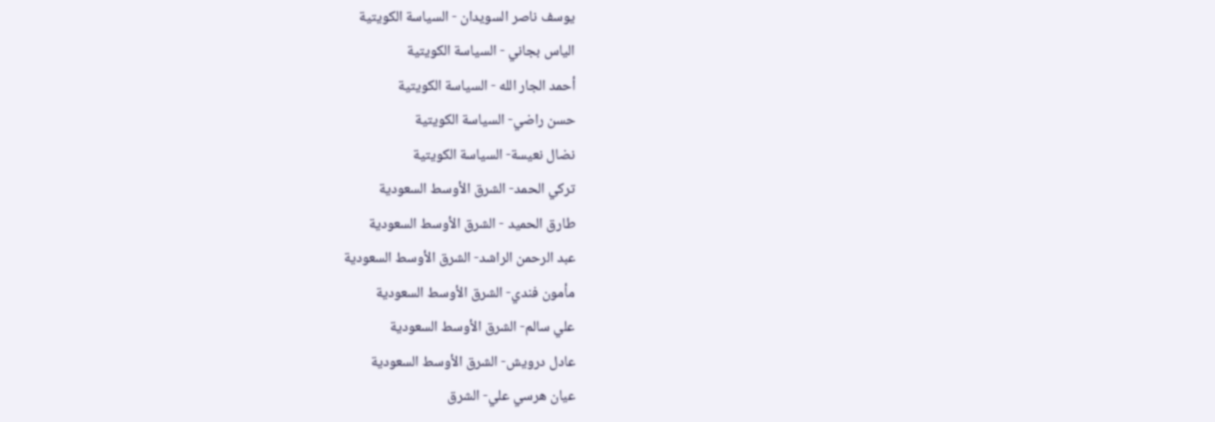يوسف ناصر السويدان - السياسة الكويتية
الياس بجاني - السياسة الكويتية
أحمد الجار الله - السياسة الكويتية
حسن راضي- السياسة الكويتية
نضال نعيسة- السياسة الكويتية
تركي الحمد- الشرق الأوسط السعودية
طارق الحميد - الشرق الأوسط السعودية
عبد الرحمن الراشد- الشرق الأوسط السعودية
مأمون فندي- الشرق الأوسط السعودية
علي سالم- الشرق الأوسط السعودية
عادل درويش- الشرق الأوسط السعودية
عيان هرسي علي- الشرق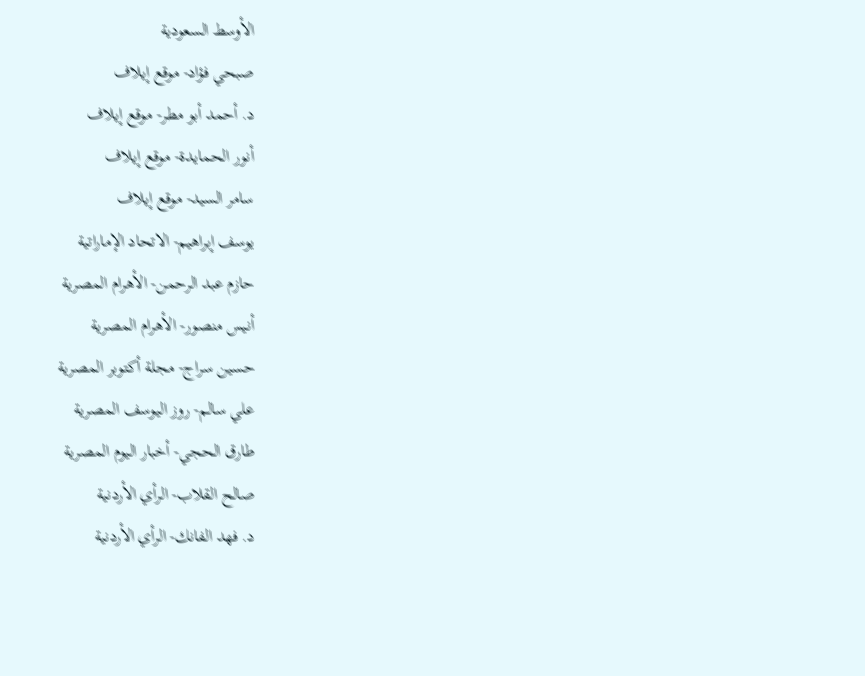الأوسط السعودية
صبحي فؤاد- موقع إيلاف
د. أحمد أبو مطر- موقع إيلاف
أنور الحمايدة- موقع إيلاف
سامر السيد- موقع إيلاف
يوسف إبراهيم- الاتحاد الإماراتية
حازم عبد الرحمن- الأهرام المصرية
أنيس منصور- الأهرام المصرية
حسين سراج- مجلة أكتوبر المصرية
علي سالم- روز اليوسف المصرية
طارق الحجي- أخبار اليوم المصرية
صالح القلاب- الرأي الأردنية
د. فهد الفانك- الرأي الأردنية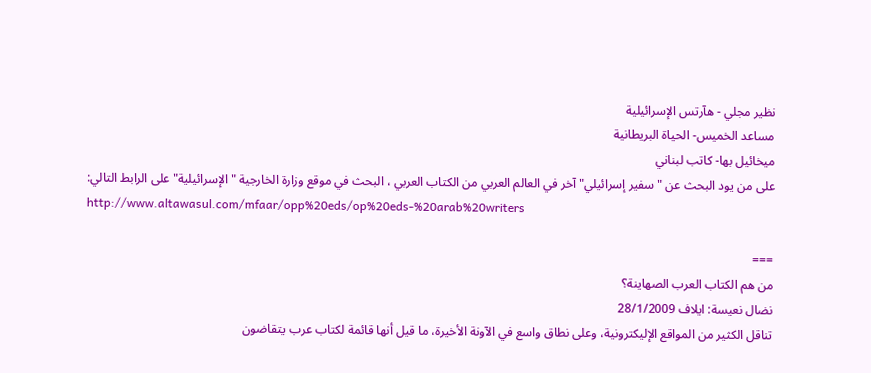نظير مجلي - هآرتس الإسرائيلية
مساعد الخميس- الحياة البريطانية
ميخائيل بها- كاتب لبناني
على من يود البحث عن " سفير إسرائيلي" آخر في العالم العربي من الكتاب العربي ، البحث في موقع وزارة الخارجية "الإسرائيلية" على الرابط التالي:
http://www.altawasul.com/mfaar/opp%20eds/op%20eds-%20arab%20writers

===
من هم الكتاب العرب الصهاينة؟
نضال نعيسة: ايلاف 28/1/2009
تناقل الكثير من المواقع الإليكترونية، وعلى نطاق واسع في الآونة الأخيرة، ما قيل أنها قائمة لكتاب عرب يتقاضون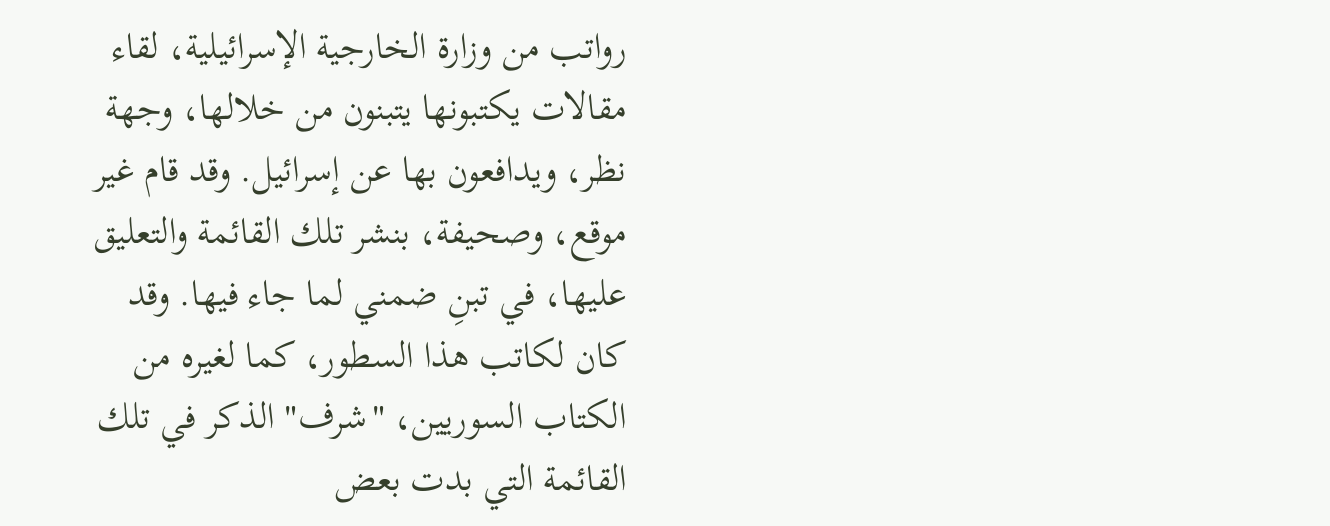رواتب من وزارة الخارجية الإسرائيلية، لقاء مقالات يكتبونها يتبنون من خلالها، وجهة نظر، ويدافعون بها عن إسرائيل. وقد قام غير موقع، وصحيفة، بنشر تلك القائمة والتعليق عليها، في تبنِ ضمني لما جاء فيها. وقد كان لكاتب هذا السطور، كما لغيره من الكتاب السوريين، "شرف" الذكر في تلك القائمة التي بدت بعض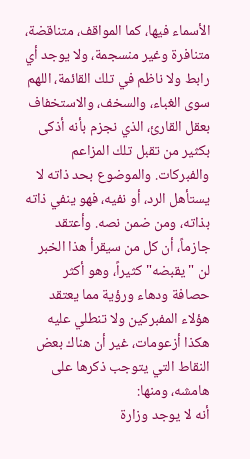الأسماء فيها، كما المواقف، متناقضة، متنافرة وغير منسجمة، ولا يوجد أي رابط ولا ناظم في تلك القائمة، اللهم سوى الغباء، والسخف، والاستخفاف بعقل القارئ، الذي نجزم بأنه أذكى بكثير من تقبل تلك المزاعم والفبركات. والموضوع بحد ذاته لا يستأهل الرد، أو نفيه، فهو ينفي ذاته بذاته، ومن ضمن نصه. وأعتقد جازماً، أن كل من سيقرأ هذا الخبر لن "يقبضه" كثيراً، وهو أكثر حصافة ودهاء ورؤية مما يعتقد هؤلاء المفبركين ولا تنطلي عليه هكذا أزعومات، غير أن هناك بعض النقاط التي يتوجب ذكرها على هامشه، ومنها:
أنه لا يوجد وزارة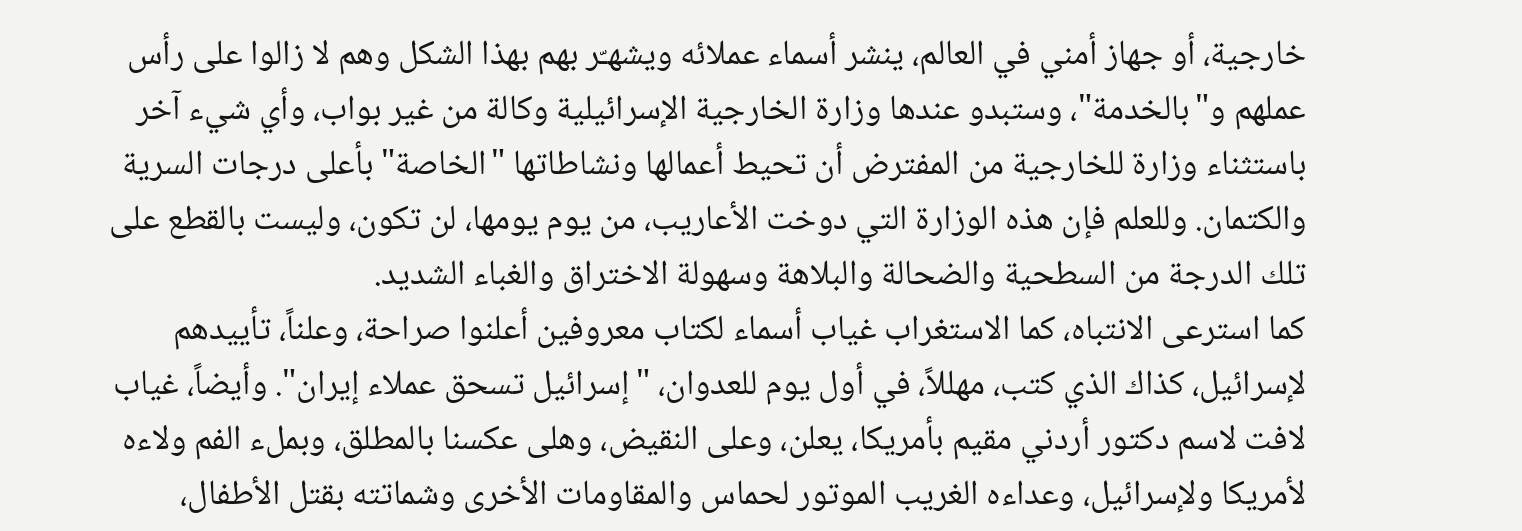خارجية، أو جهاز أمني في العالم، ينشر أسماء عملائه ويشهـّر بهم بهذا الشكل وهم لا زالوا على رأس عملهم و"بالخدمة"، وستبدو عندها وزارة الخارجية الإسرائيلية وكالة من غير بواب، وأي شيء آخر باستثناء وزارة للخارجية من المفترض أن تحيط أعمالها ونشاطاتها "الخاصة" بأعلى درجات السرية والكتمان. وللعلم فإن هذه الوزارة التي دوخت الأعاريب، من يوم يومها، لن تكون، وليست بالقطع على تلك الدرجة من السطحية والضحالة والبلاهة وسهولة الاختراق والغباء الشديد.
كما استرعى الانتباه، كما الاستغراب غياب أسماء لكتاب معروفين أعلنوا صراحة، وعلناً، تأييدهم لإسرائيل، كذاك الذي كتب، مهللاً، في أول يوم للعدوان، "إسرائيل تسحق عملاء إيران". وأيضاً، غياب لافت لاسم دكتور أردني مقيم بأمريكا، يعلن، وعلى النقيض، وهلى عكسنا بالمطلق، وبملء الفم ولاءه لأمريكا ولإسرائيل، وعداءه الغريب الموتور لحماس والمقاومات الأخرى وشماتته بقتل الأطفال،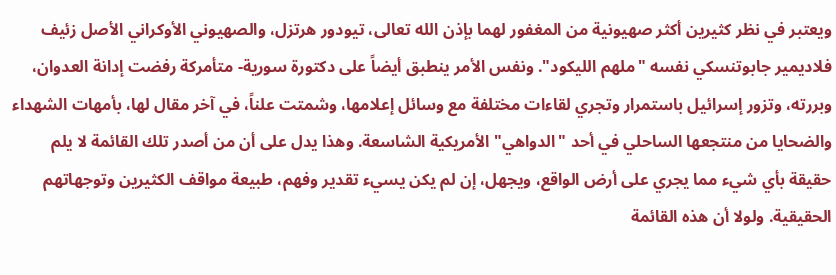ويعتبر في نظر كثيرين أكثر صهيونية من المغفور لهما بإذن الله تعالى، تيودور هرتزل، والصهيوني الأوكراني الأصل زئيف فلاديمير جابوتنسكي نفسه "ملهم الليكود". ونفس الأمر ينطبق أيضاً على دكتورة سورية- متأمركة رفضت إدانة العدوان، وبررته، وتزور إسرائيل باستمرار وتجري لقاءات مختلفة مع وسائل إعلامها، وشمتت علناً، في آخر مقال لها، بأمهات الشهداء والضحايا من منتجعها الساحلي في أحد "الدواهي" الأمريكية الشاسعة. وهذا يدل على أن من أصدر تلك القائمة لا يلم حقيقة بأي شيء مما يجري على أرض الواقع، ويجهل، إن لم يكن يسيء تقدير وفهم، طبيعة مواقف الكثيرين وتوجهاتهم الحقيقية. ولولا أن هذه القائمة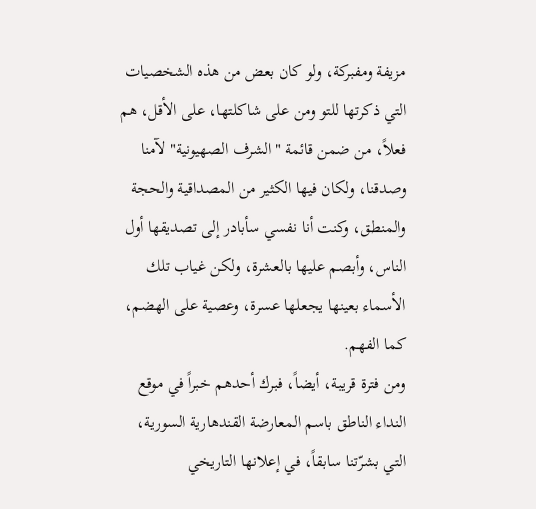مزيفة ومفبركة، ولو كان بعض من هذه الشخصيات التي ذكرتها للتو ومن على شاكلتها، على الأقل، هم فعلاً، من ضمن قائمة "الشرف الصهيونية" لآمنا وصدقنا، ولكان فيها الكثير من المصداقية والحجة والمنطق، وكنت أنا نفسي سأبادر إلى تصديقها أول الناس، وأبصم عليها بالعشرة، ولكن غياب تلك الأسماء بعينها يجعلها عسرة، وعصية على الهضم، كما الفهم.
ومن فترة قريبة، أيضاً، فبرك أحدهم خبراً في موقع النداء الناطق باسم المعارضة القندهارية السورية، التي بشرّتنا سابقاً، في إعلانها التاريخي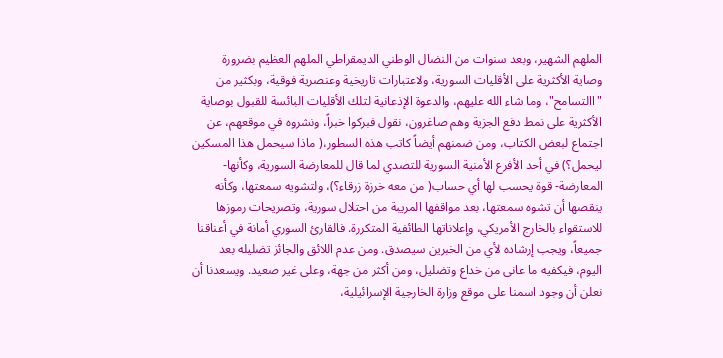الملهم الشهير، وبعد سنوات من النضال الوطني الديمقراطي الملهم العظيم بضرورة وصاية الأكثرية على الأقليات السورية، ولاعتبارات تاريخية وعنصرية فوقية، وبكثير من "االتسامح"، وما شاء الله عليهم، والدعوة الإذعانية لتلك الأقليات البائسة للقبول بوصاية الأكثرية على نمط دفع الجزية وهم صاغرون، نقول فبركوا خبراً، ونشروه في موقعهم، عن اجتماع لبعض الكتاب، ومن ضمنهم أيضاً كاتب هذه السطور،( ماذا سيحمل هذا المسكين ليحمل؟) في أحد الأفرع الأمنية السورية للتصدي لما قال للمعارضة السورية، وكأنها-المعارضة- قوة يحسب لها أي حساب( من معه خرزة زرقاء؟)، ولتشويه سمعتها، وكأنه ينقصها أن تشوه سمعتها، بعد مواقفها المريبة من احتلال سورية، وتصريحات رموزها للاستقواء بالخارج الأمريكي، وإعلاناتها الطائفية المتكررة. فالقارئ السوري أمانة في أعناقنا جميعاً، ويجب إرشاده لأي من الخبرين سيصدق. ومن عدم اللائق والجائز تضليله بعد اليوم، فيكفيه ما عانى من خداع وتضليل، ومن أكثر من جهة، وعلى غير صعيد. ويسعدنا أن نعلن أن وجود اسمنا على موقع وزارة الخارجية الإسرائيلية،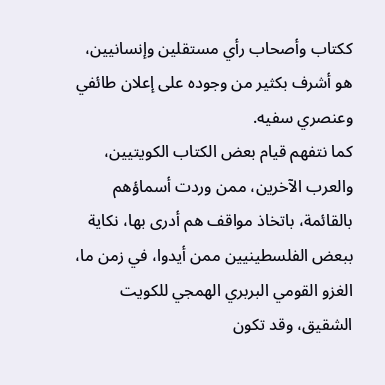ككتاب وأصحاب رأي مستقلين وإنسانيين، هو أشرف بكثير من وجوده على إعلان طائفي وعنصري سفيه.
كما نتفهم قيام بعض الكتاب الكويتيين، والعرب الآخرين، ممن وردت أسماؤهم بالقائمة، باتخاذ مواقف هم أدرى بها، نكاية ببعض الفلسطينيين ممن أيدوا، في زمن ما، الغزو القومي البربري الهمجي للكويت الشقيق، وقد تكون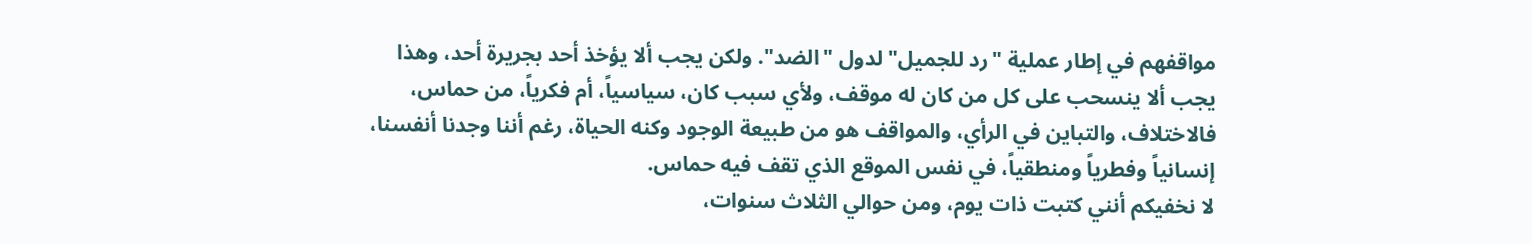مواقفهم في إطار عملية "رد للجميل" لدول "الضد". ولكن يجب ألا يؤخذ أحد بجريرة أحد، وهذا يجب ألا ينسحب على كل من كان له موقف، ولأي سبب كان، سياسياً، أم فكرياً، من حماس، فالاختلاف، والتباين في الرأي، والمواقف هو من طبيعة الوجود وكنه الحياة، رغم أننا وجدنا أنفسنا، إنسانياً وفطرياً ومنطقياً، في نفس الموقع الذي تقف فيه حماس.
لا نخفيكم أنني كتبت ذات يوم، ومن حوالي الثلاث سنوات،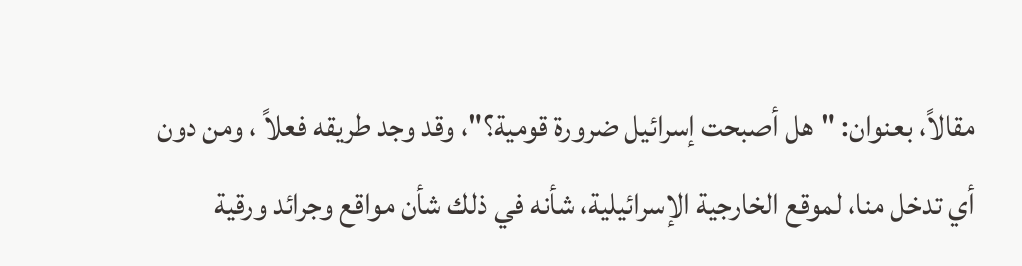مقالاً، بعنوان: "هل أصبحت إسرائيل ضرورة قومية؟"، وقد وجد طريقه فعلاً ، ومن دون أي تدخل منا، لموقع الخارجية الإسرائيلية، شأنه في ذلك شأن مواقع وجرائد ورقية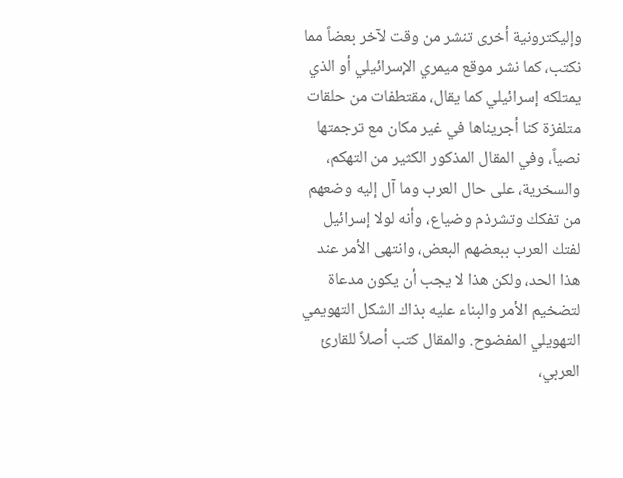وإليكترونية أخرى تنشر من وقت لآخر بعضاً مما نكتب، كما نشر موقع ميمري الإسرائيلي أو الذي يمتلكه إسرائيلي كما يقال، مقتطفات من حلقات متلفزة كنا أجريناها في غير مكان مع ترجمتها نصياً، وفي المقال المذكور الكثير من التهكم، والسخرية، على حال العرب وما آل إليه وضعهم من تفكك وتشرذم وضياع، وأنه لولا إسرائيل لفتك العرب ببعضهم البعض، وانتهى الأمر عند هذا الحد، ولكن هذا لا يجب أن يكون مدعاة لتضخيم الأمر والبناء عليه بذاك الشكل التهويمي التهويلي المفضوح. والمقال كتب أصلاً للقارئ العربي،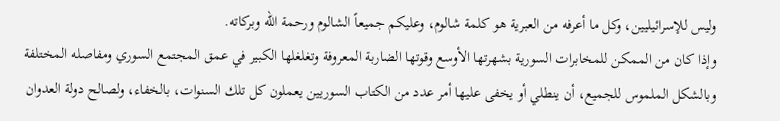وليس للإسرائيليين، وكل ما أعرفه من العبرية هو كلمة شالوم، وعليكم جميعاً الشالوم ورحمة الله وبركاته.
وإذا كان من الممكن للمخابرات السورية بشهرتها الأوسع وقوتها الضاربة المعروفة وتغلغلها الكبير في عمق المجتمع السوري ومفاصله المختلفة وبالشكل الملموس للجميع، أن ينطلي أو يخفى عليها أمر عدد من الكتاب السوريين يعملون كل تلك السنوات، بالخفاء، ولصالح دولة العدوان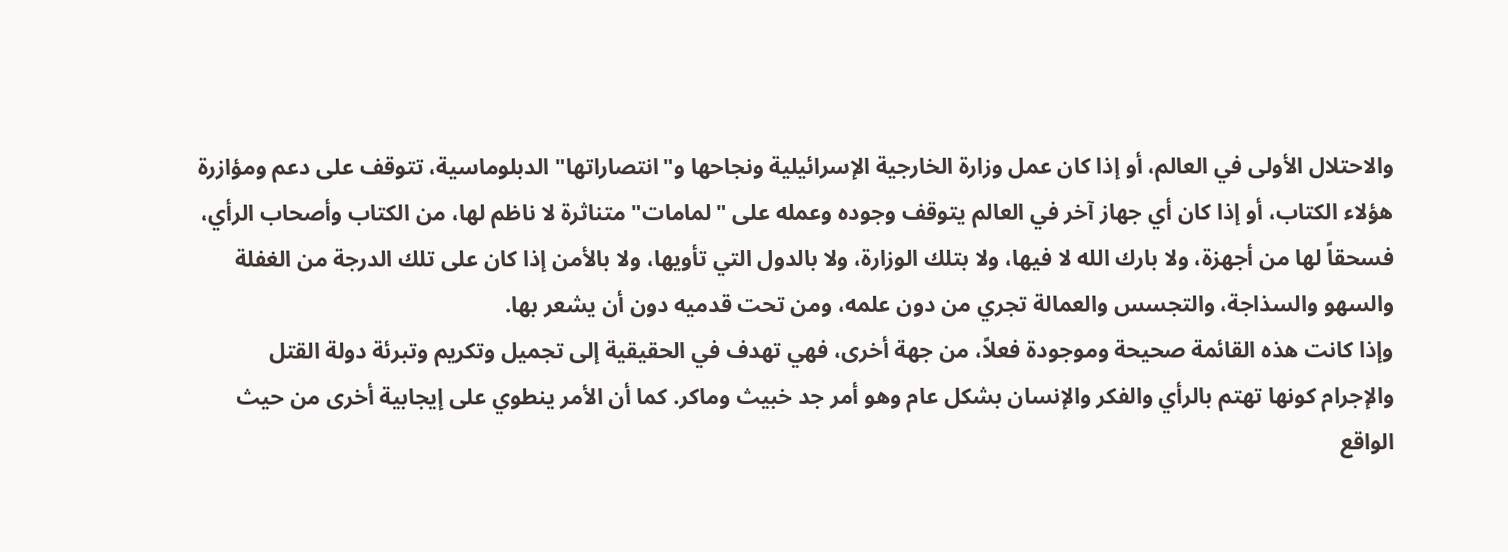والاحتلال الأولى في العالم، أو إذا كان عمل وزارة الخارجية الإسرائيلية ونجاحها و"انتصاراتها" الدبلوماسية، تتوقف على دعم ومؤازرة هؤلاء الكتاب، أو إذا كان أي جهاز آخر في العالم يتوقف وجوده وعمله على "لمامات" متناثرة لا ناظم لها، من الكتاب وأصحاب الرأي، فسحقاً لها من أجهزة، ولا بارك الله لا فيها، ولا بتلك الوزارة، ولا بالدول التي تأويها، ولا بالأمن إذا كان على تلك الدرجة من الغفلة والسهو والسذاجة، والتجسس والعمالة تجري من دون علمه، ومن تحت قدميه دون أن يشعر بها.
وإذا كانت هذه القائمة صحيحة وموجودة فعلاً، من جهة أخرى، فهي تهدف في الحقيقية إلى تجميل وتكريم وتبرئة دولة القتل والإجرام كونها تهتم بالرأي والفكر والإنسان بشكل عام وهو أمر جد خبيث وماكر. كما أن الأمر ينطوي على إيجابية أخرى من حيث الواقع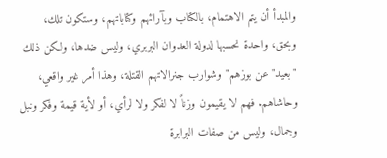والمبدأ أن يتم الاهتمام، بالكتاب وبآرائهم وكتاباتهم، وستكون تلك، وبحق، واحدة نحسبها لدولة العدوان البربري، وليس ضدها، ولكن ذلك "بعيد" عن بوزهم" وشوارب جنرالاتهم القتلة، وهذا أمر غير واقعي، وحاشاهم. فهم لا يقيمون وزناً لا لفكر ولا لرأي، أو لأية قيمة وفكر ونبل وجمال، وليس من صفات البرابرة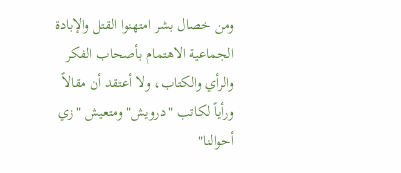ومن خصال بشر امتهنوا القتل والإبادة الجماعية الاهتمام بأصحاب الفكر والرأي والكتاب، ولا أعتقد أن مقالاً ورأياً لكاتب "درويش" ومتعيش "زي أحوالنا"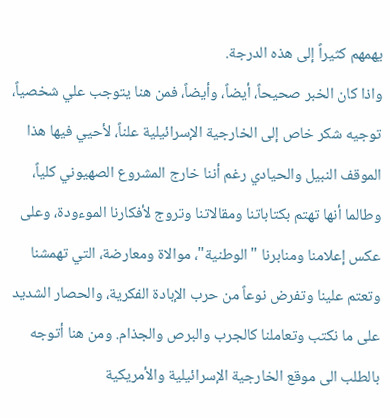يهمهم كثيراً إلى هذه الدرجة.
واذا كان الخبر صحيحاً، أيضاً، وأيضاً، فمن هنا يتوجب علي شخصياً، توجيه شكر خاص إلى الخارجية الإسرائيلية علناً، لأحيي فيها هذا الموقف النبيل والحيادي رغم أننا خارج المشروع الصهيوني كلياً، وطالما أنها تهتم بكتاباتنا ومقالاتنا وتروج لأفكارنا الموءودة، وعلى عكس إعلامنا ومنابرنا "الوطنية"، موالاة ومعارضة، التي تهمشنا وتعتم علينا وتفرض نوعاً من حرب الإبادة الفكرية، والحصار الشديد على ما نكتب وتعاملنا كالجرب والبرص والجذام. ومن هنا أتوجه بالطلب الى موقع الخارجية الإسرائيلية والأمريكية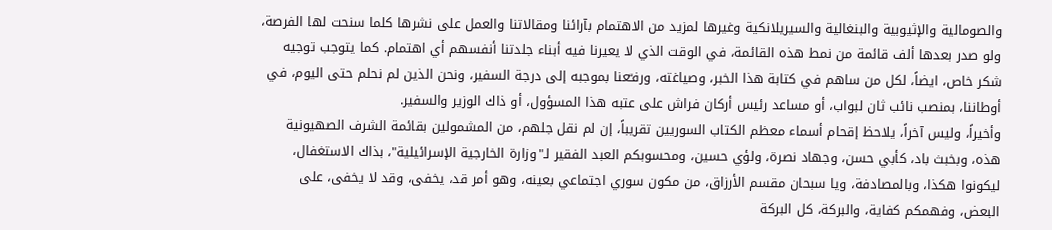والصومالية والإثيوبية والبنغالية والسيريلانكية وغيرها لمزيد من الاهتمام بآرائنا ومقالاتنا والعمل على نشرها كلما سنحت لها الفرصة، ولو صدر بعدها ألف قائمة من نمط هذه القائمة، في الوقت الذي لا يعيرنا فيه أبناء جلدتنا أنفسهم أي اهتمام. كما يتوجب توجيه شكر خاص، ايضاً، لكل من ساهم في كتابة هذا الخبر، وصياغته، ورفـّعنا بموجبه إلى درجة السفير، ونحن الذين لم نحلم حتى اليوم، في أوطاننا، بمنصب نائب ثان لبواب، أو مساعد رئيس أركان فراش على عتبه هذا المسؤول، أو ذاك الوزير والسفير.
وأخيراً، وليس آخراً، يلاحظ إقحام أسماء معظم الكتاب السوريين تقريباً، إن لم نقل جلهم، من المشمولين بقائمة الشرف الصهيونية هذه، وبخبث باد، كأبي حسن، وجهاد نصرة، ولؤي حسين، ومحسوبكم العبد الفقير لـ"وزارة الخارجية الإسرائيلية"، بذاك الاستغفال، ليكونوا هكذا، وبالمصادفة، ويا سبحان مقسم الأرزاق، من مكون سوري اجتماعي بعينه، وهو أمر قد، يخفى، وقد لا يخفى، على البعض، وفهمكم كفاية، والبركة، كل البركة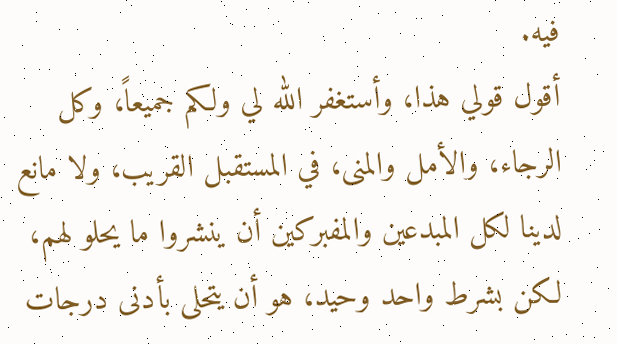فيه.
أقول قولي هذا، وأستغفر الله لي ولكم جميعاً، وكل الرجاء، والأمل والمنى، في المستقبل القريب، ولا مانع لدينا لكل المبدعين والمفبركين أن ينشروا ما يحلو لهم، لكن بشرط واحد وحيد، هو أن يتحلى بأدنى درجات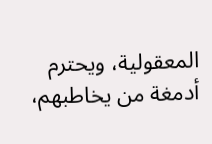المعقولية، ويحترم أدمغة من يخاطبهم،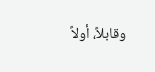وقابلاً، أولاً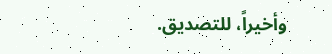وأخيراً، للتصديق.